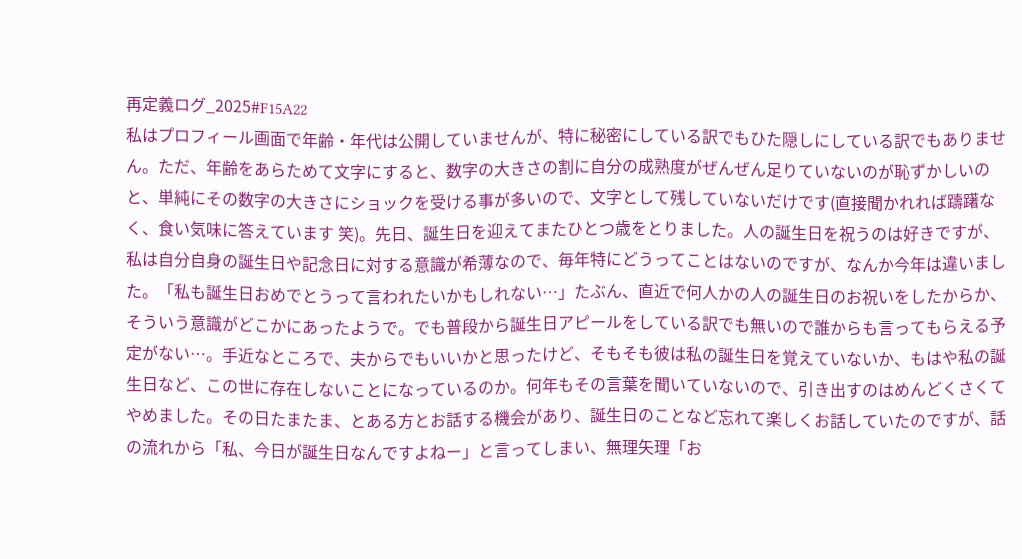再定義ログ_2025#F15A22
私はプロフィール画面で年齢・年代は公開していませんが、特に秘密にしている訳でもひた隠しにしている訳でもありません。ただ、年齢をあらためて文字にすると、数字の大きさの割に自分の成熟度がぜんぜん足りていないのが恥ずかしいのと、単純にその数字の大きさにショックを受ける事が多いので、文字として残していないだけです(直接聞かれれば躊躇なく、食い気味に答えています 笑)。先日、誕生日を迎えてまたひとつ歳をとりました。人の誕生日を祝うのは好きですが、私は自分自身の誕生日や記念日に対する意識が希薄なので、毎年特にどうってことはないのですが、なんか今年は違いました。「私も誕生日おめでとうって言われたいかもしれない…」たぶん、直近で何人かの人の誕生日のお祝いをしたからか、そういう意識がどこかにあったようで。でも普段から誕生日アピールをしている訳でも無いので誰からも言ってもらえる予定がない…。手近なところで、夫からでもいいかと思ったけど、そもそも彼は私の誕生日を覚えていないか、もはや私の誕生日など、この世に存在しないことになっているのか。何年もその言葉を聞いていないので、引き出すのはめんどくさくてやめました。その日たまたま、とある方とお話する機会があり、誕生日のことなど忘れて楽しくお話していたのですが、話の流れから「私、今日が誕生日なんですよねー」と言ってしまい、無理矢理「お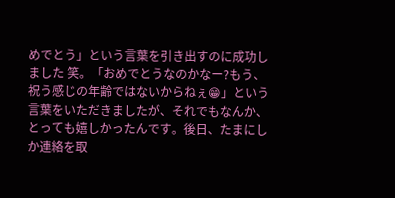めでとう」という言葉を引き出すのに成功しました 笑。「おめでとうなのかなー?もう、祝う感じの年齢ではないからねぇ😁」という言葉をいただきましたが、それでもなんか、とっても嬉しかったんです。後日、たまにしか連絡を取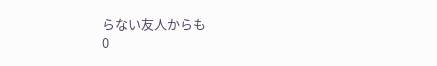らない友人からも
0